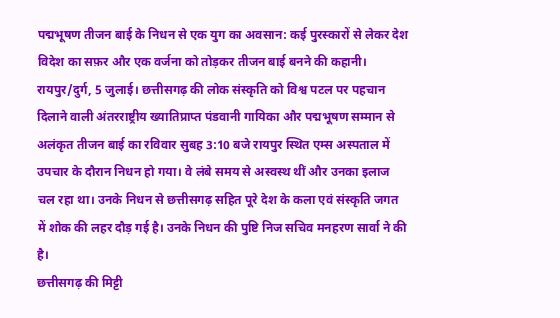पद्मभूषण तीजन बाई के निधन से एक युग का अवसान: कई पुरस्कारों से लेकर देश विदेश का सफ़र और एक वर्जना को तोड़कर तीजन बाई बनने की कहानी।
रायपुर/दुर्ग, 5 जुलाई। छत्तीसगढ़ की लोक संस्कृति को विश्व पटल पर पहचान दिलाने वाली अंतरराष्ट्रीय ख्यातिप्राप्त पंडवानी गायिका और पद्मभूषण सम्मान से अलंकृत तीजन बाई का रविवार सुबह 3:10 बजे रायपुर स्थित एम्स अस्पताल में उपचार के दौरान निधन हो गया। वे लंबे समय से अस्वस्थ थीं और उनका इलाज चल रहा था। उनके निधन से छत्तीसगढ़ सहित पूरे देश के कला एवं संस्कृति जगत में शोक की लहर दौड़ गई है। उनके निधन की पुष्टि निज सचिव मनहरण सार्वा ने की है।
छत्तीसगढ़ की मिट्टी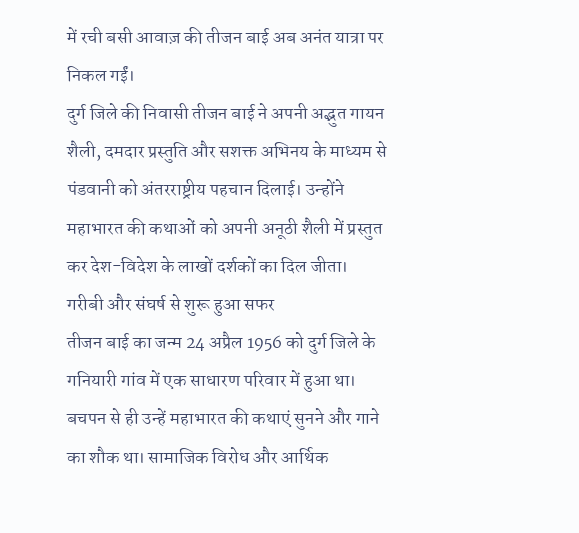में रची बसी आवाज़ की तीजन बाई अब अनंत यात्रा पर निकल गईं।
दुर्ग जिले की निवासी तीजन बाई ने अपनी अद्भुत गायन शैली, दमदार प्रस्तुति और सशक्त अभिनय के माध्यम से पंडवानी को अंतरराष्ट्रीय पहचान दिलाई। उन्होंने महाभारत की कथाओं को अपनी अनूठी शैली में प्रस्तुत कर देश-विदेश के लाखों दर्शकों का दिल जीता।
गरीबी और संघर्ष से शुरू हुआ सफर
तीजन बाई का जन्म 24 अप्रैल 1956 को दुर्ग जिले के गनियारी गांव में एक साधारण परिवार में हुआ था। बचपन से ही उन्हें महाभारत की कथाएं सुनने और गाने का शौक था। सामाजिक विरोध और आर्थिक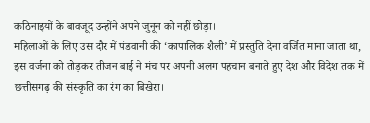कठिनाइयों के बावजूद उन्होंने अपने जुनून को नहीं छोड़ा।
महिलाओं के लिए उस दौर में पंडवानी की ‘कापालिक शैली’ में प्रस्तुति देना वर्जित माना जाता था, इस वर्जना को तोड़कर तीजन बाई ने मंच पर अपनी अलग पहचान बनाते हुए देश और विदेश तक में छत्तीसगढ़ की संस्कृति का रंग का बिखेरा।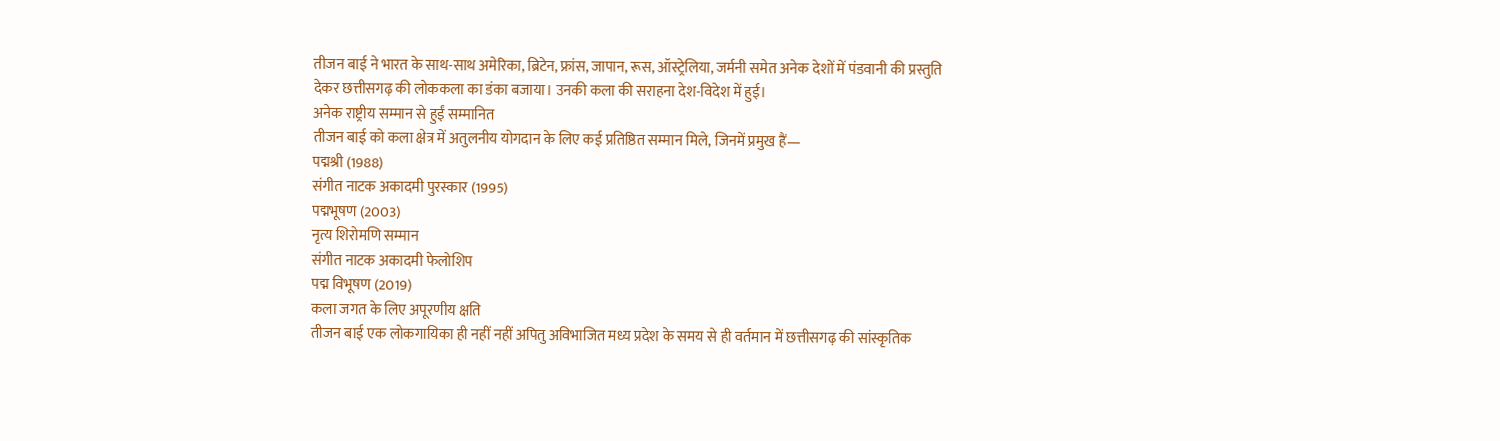तीजन बाई ने भारत के साथ-साथ अमेरिका, ब्रिटेन, फ्रांस, जापान, रूस, ऑस्ट्रेलिया, जर्मनी समेत अनेक देशों में पंडवानी की प्रस्तुति देकर छत्तीसगढ़ की लोककला का डंका बजाया। उनकी कला की सराहना देश-विदेश में हुई।
अनेक राष्ट्रीय सम्मान से हुईं सम्मानित
तीजन बाई को कला क्षेत्र में अतुलनीय योगदान के लिए कई प्रतिष्ठित सम्मान मिले, जिनमें प्रमुख हैं—
पद्मश्री (1988)
संगीत नाटक अकादमी पुरस्कार (1995)
पद्मभूषण (2003)
नृत्य शिरोमणि सम्मान
संगीत नाटक अकादमी फेलोशिप
पद्म विभूषण (2019)
कला जगत के लिए अपूरणीय क्षति
तीजन बाई एक लोकगायिका ही नहीं नहीं अपितु अविभाजित मध्य प्रदेश के समय से ही वर्तमान में छत्तीसगढ़ की सांस्कृतिक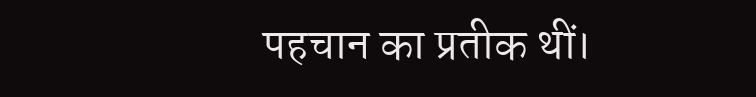पहचान का प्रतीक थीं।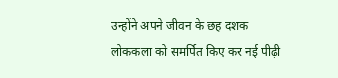उन्होंने अपने जीवन के छह दशक लोककला को समर्पित किए कर नई पीढ़ी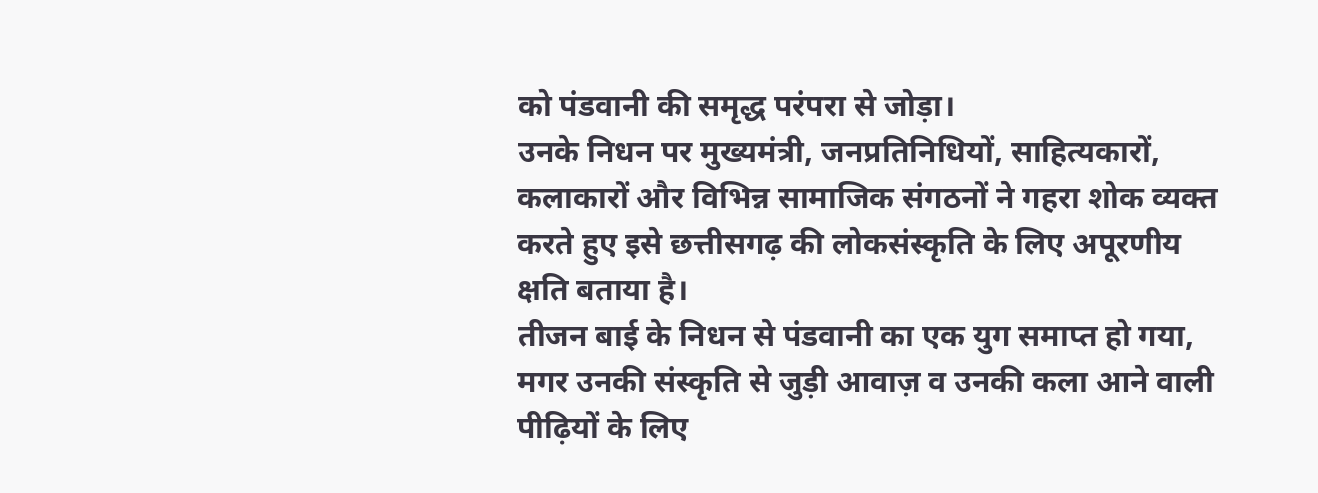को पंडवानी की समृद्ध परंपरा से जोड़ा।
उनके निधन पर मुख्यमंत्री, जनप्रतिनिधियों, साहित्यकारों, कलाकारों और विभिन्न सामाजिक संगठनों ने गहरा शोक व्यक्त करते हुए इसे छत्तीसगढ़ की लोकसंस्कृति के लिए अपूरणीय क्षति बताया है।
तीजन बाई के निधन से पंडवानी का एक युग समाप्त हो गया, मगर उनकी संस्कृति से जुड़ी आवाज़ व उनकी कला आने वाली पीढ़ियों के लिए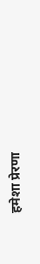हमेशा प्रेरणा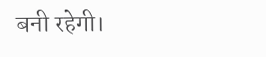बनी रहेगी।